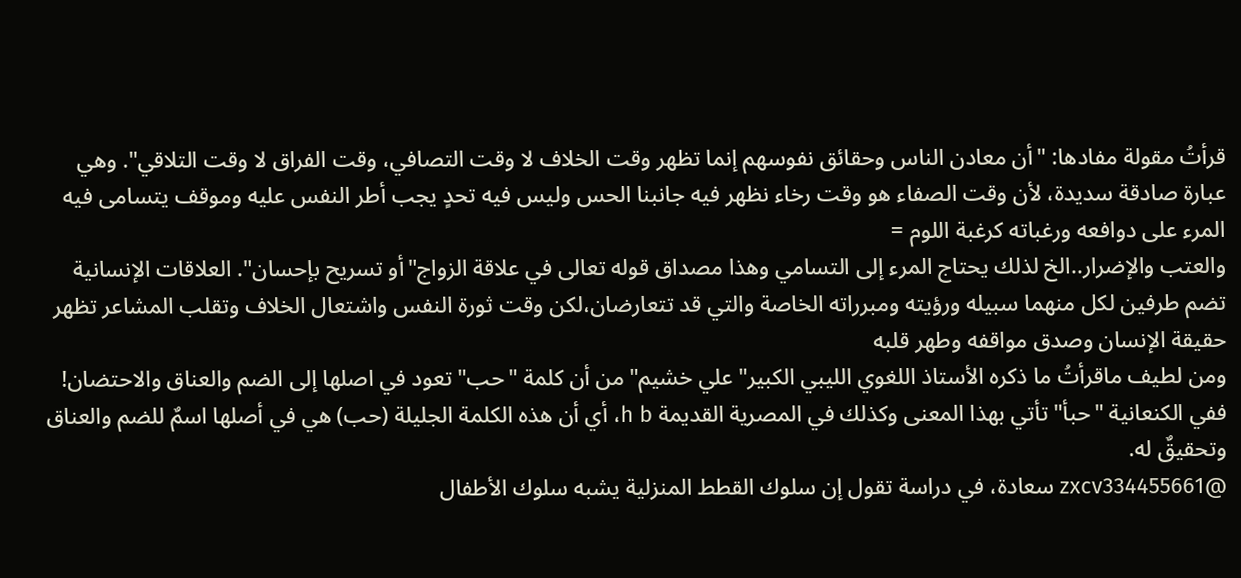قرأتُ مقولة مفادها: "أن معادن الناس وحقائق نفوسهم إنما تظهر وقت الخلاف لا وقت التصافي، وقت الفراق لا وقت التلاقي". وهي عبارة صادقة سديدة، لأن وقت الصفاء هو وقت رخاء نظهر فيه جانبنا الحس وليس فيه تحدٍ يجب أطر النفس عليه وموقف يتسامى فيه المرء على دوافعه ورغباته كرغبة اللوم =
والعتب والإضرار..الخ لذلك يحتاج المرء إلى التسامي وهذا مصداق قوله تعالى في علاقة الزواج"أو تسريح بإحسان". العلاقات الإنسانية تضم طرفين لكل منهما سبيله ورؤيته ومبرراته الخاصة والتي قد تتعارضان،لكن وقت ثورة النفس واشتعال الخلاف وتقلب المشاعر تظهر حقيقة الإنسان وصدق مواقفه وطهر قلبه
ومن لطيف ماقرأتُ ما ذكره الأستاذ اللغوي الليبي الكبير"علي خشيم"من أن كلمة "حب" تعود في اصلها إلى الضم والعناق والاحتضان! ففي الكنعانية "حبأ" تأتي بهذا المعنى وكذلك في المصرية القديمة h b، أي أن هذه الكلمة الجليلة (حب) هي في أصلها اسمٌ للضم والعناق وتحقيقٌ له.
@zxcv334455661 سعادة، في دراسة تقول إن سلوك القطط المنزلية يشبه سلوك الأطفال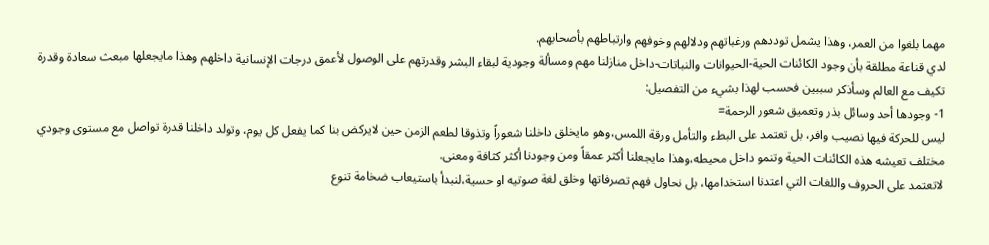مهما بلغوا من العمر، وهذا يشمل توددهم ورغباتهم ودلالهم وخوفهم وارتباطهم بأصحابهم.
لدي قناعة مطلقة بأن وجود الكائنات الحية-الحيوانات والنباتات-داخل منازلنا مهم ومسألة وجودية لبقاء البشر وقدرتهم على الوصول لأعمق درجات الإنسانية داخلهم وهذا مايجعلها مبعث سعادة وقدرة تكيف مع العالم وسأذكر سببين فحسب لهذا بشيء من التفصيل:
1- وجودها أحد وسائل بذر وتعميق شعور الرحمة=
ليس للحركة فيها نصيب وافر، بل تعتمد على البطء والتأمل ورقة اللمس،وهو مايخلق داخلنا شعوراً وتذوقا لطعم الزمن حين لايركض بنا كما يفعل كل يوم، وتولد داخلنا قدرة تواصل مع مستوى وجودي مختلف تعيشه هذه الكائنات الحية وتنمو داخل محيطه،وهذا مايجعلنا أكثر عمقاً ومن وجودنا أكثر كثافة ومعنى.
لاتعتمد على الحروف واللغات التي اعتدنا استخدامها، بل نحاول فهم تصرفاتها وخلق لغة صوتيه او حسية،لنبدأ باستيعاب ضخامة تنوع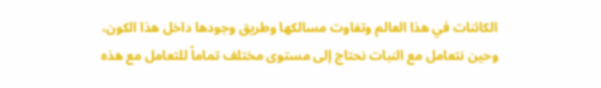الكائنات في هذا العالم وتفاوت مسالكها وطريق وجودها داخل هذا الكون، وحين نتعامل مع النبات نحتاج إلى مستوى مختلف تماماً للتعامل مع هذه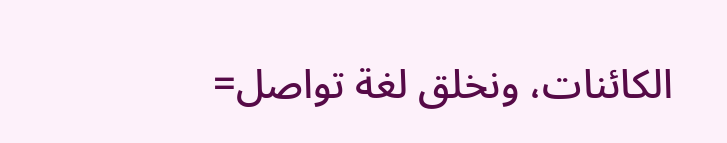الكائنات، ونخلق لغة تواصل=